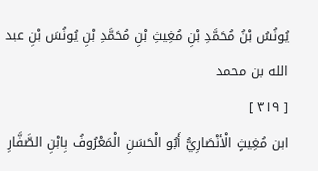يُونُسُ بْنُ مُحَمَّدِ بْنِ مُغِيثِ بْنِ مُحَمَّدِ بْنِ يُونُسَ بْنِ عبد الله بن محمد
[ ٣١٩ ]
ابن مُغِيثٍ الْأنْصَارِيُّ أَبُو الْحَسَنِ الْمَعْرُوفُ بِابْنِ الصَّفَّارِ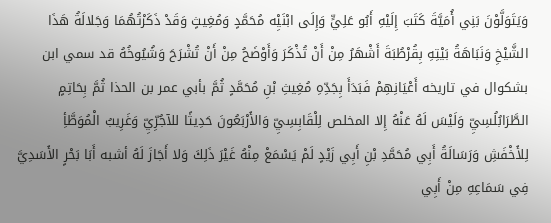وَيَتَوَلَّوْنَ بَنِي أُمَيَّةَ كَتَبَ إِلَيْهِ أَبُو عَلِيٍّ وَإِلَى ابْنَيِْه مُحَمَّدٍ وَمُغِيثٍ وَقَدْ ذَكَرْتُهُمَا وَجَلالَةُ هَذَا الشَّيْخِ وَنَبَاهَةُ بَيْتِهِ بِقُرْطُبَةَ أَشْهَرُ مِنْ أَنْ تُذْكَرَ وَأَوْضَحُ مِنْ أَنْ تُشْرَحَ وَشُيُوخُهُ قد سمي ابن بشكوال في تاريخه أَعْيَانِهِمْ فَبَدَأَ بِجَدِّهِ مُغِيثِ بْنِ مُحَمَّدٍ ثُمَّ بأبي عمر بن الحذا ثُمَّ بِحَاتِمٍ الطَّرَابُلُسِيِّ وَلَيْسَ لَهُ عَنْهُ إِلا المخلص لِلْقَابِسِيِّ وَالأَرْبَعُونَ حَدِيثًا للآجُرِّيِّ وَغَرِيبُ الْمُوَطَّأِ لِلأَخْفَشِ وَرَسَالَةُ أَبِي مُحَمَّدِ بْنِ أَبِي زَيْدٍ لَمْ يَسْمَعْ مِنْهُ غَيْرَ ذَلِكَ وَلا أَجَازَ لَهُ أشبه أَبَا بَحْرٍ الأَسَدِيَّ فِي سَمَاعِهِ مِنْ أَبِي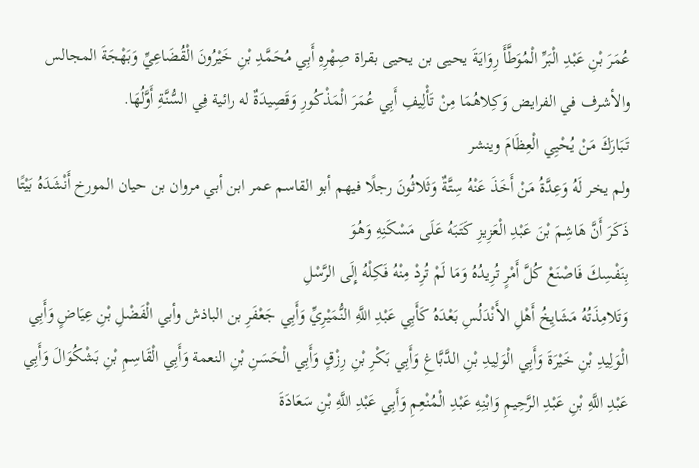عُمَرَ بْنِ عَبْدِ الْبَرِّ الْمُوَطَّأَ رِوَايَةَ يحيى بن يحيى بقراة صِهْرِهِ أَبِي مُحَمَّدِ بْنِ خَيْرُونَ الْقُضَاعِيِّ وَبَهْجَةَ المجالس والأشرف في الفرايض وَكِلاهُمَا مِنْ تَأْلِيفِ أَبِي عُمَرَ الْمَذْكُورِ وَقَصِيدَةٌ له رائية فِي السُّنَّةِ أَوَّلُهَا.
تَبَارَكَ مَنْ يُحْيِي الْعِظَامَ وينشر
ولم يخر لَهُ وَعِدَّةُ مَنْ أَخَذَ عَنْهُ سِتَّةٌ وَثَلاثُونَ رجلًا فيهم أبو القاسم عمر ابن أبي مروان بن حيان المورخ أَنْشَدَهُ بَيْتًا ذَكَرَ أَنَّ هَاشِمَ بْنَ عَبْدِ الْعَزِيزِ كَتَبَهُ عَلَى مَسْكَنِهِ وَهُوَ
بِنَفْسِكَ فَاصْنَعْ كُلَّ أَمْرٍ تُرِيدُهُ وَمَا لَمْ تُرِدْ مِنْهُ فَكِلْهُ إِلَى الرَّسْلِ
وَتَلامِذَتُهُ مَشَايِخُ أَهْلِ الأَنْدَلُسِ بَعْدَهُ كَأَبِي عَبْدِ اللَّهِ النُّمَيْرِيِّ وَأَبِي جَعْفَرِ بن الباذش وأبي الْفَضْلِ بْنِ عِيَاضٍ وَأَبِي الْوَلِيدِ بْنِ خَيْرَةَ وَأَبِي الْوَلِيدِ بْنِ الدَّبَّاغِ وَأَبِي بَكْرِ بْنِ رِزْقٍ وَأَبِي الْحَسَنِ بْنِ النعمة وَأَبِي الْقَاسِمِ بْنِ بَشْكُوَالَ وَأَبِي عَبْدِ اللَّهِ بْنِ عَبْدِ الرَّحِيمِ وَابْنِهِ عَبْدِ الْمُنْعِمِ وَأَبِي عَبْدِ اللَّهِ بْنِ سَعَادَةَ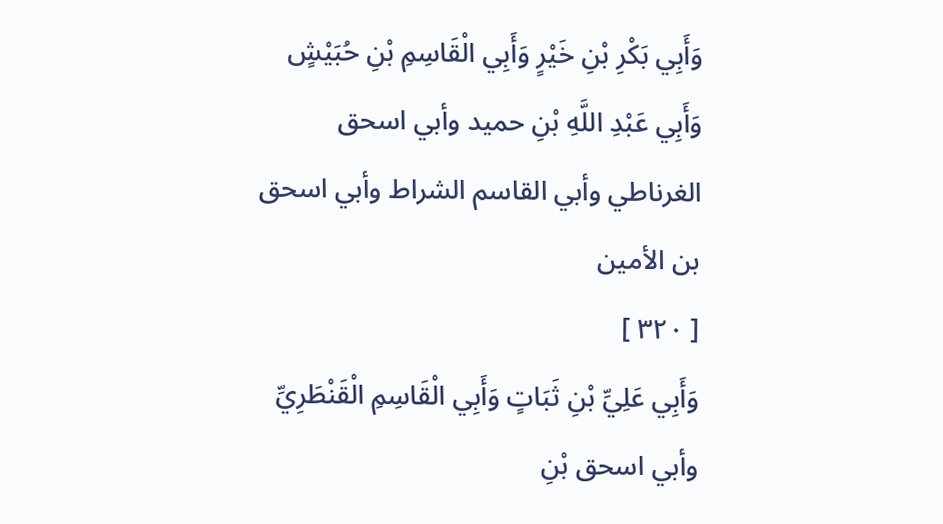وَأَبِي بَكْرِ بْنِ خَيْرٍ وَأَبِي الْقَاسِمِ بْنِ حُبَيْشٍ وَأَبِي عَبْدِ اللَّهِ بْنِ حميد وأبي اسحق الغرناطي وأبي القاسم الشراط وأبي اسحق بن الأمين
[ ٣٢٠ ]
وَأَبِي عَلِيِّ بْنِ ثَبَاتٍ وَأَبِي الْقَاسِمِ الْقَنْطَرِيِّ وأبي اسحق بْنِ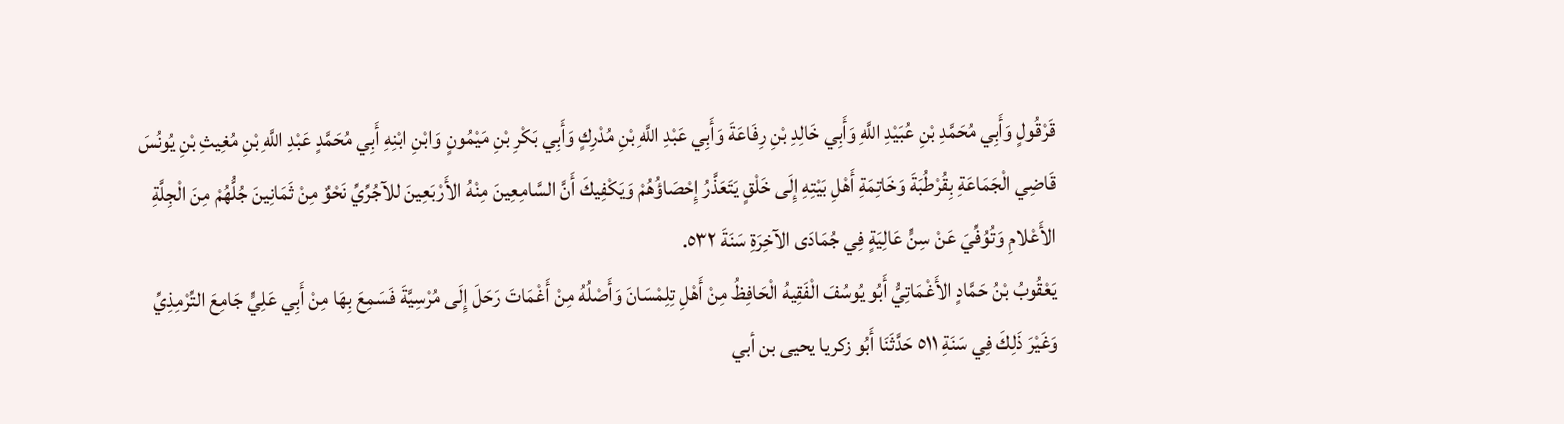قَرْقُولٍ وَأَبِي مُحَمَّدِ بْنِ عُبَيْدِ اللَّهِ وَأَبِي خَالِدِ بْنِ رِفَاعَةَ وَأَبِي عَبْدِ اللَّهِ بْنِ مُدْرِكٍ وَأَبِي بَكْرِ بْنِ مَيْمُونٍ وَابْنِ ابْنِهِ أَبِي مُحَمَّدٍ عَبْدِ اللَّهِ بْنِ مُغِيثِ بْنِ يُونُسَ قَاضِي الْجَمَاعَةِ بِقُرْطُبَةَ وَخَاتِمَةِ أَهْلِ بَيْتِهِ إِلَى خَلْقٍ يَتَعَذَّرُ إِحْصَاؤُهُمْ وَيَكْفِيكَ أَنَّ السَّامِعِينَ مِنْهُ الأَرْبَعِينَ للآجُرِّيِّ نَحْوٌ مِنْ ثَمَانِينَ جُلُّهُمْ مِنَ الْجِلَّةِ الأَعْلامِ وَتُوُفِّيَ عَنْ سِنٍّ عَالِيَةٍ فِي جُمَادَى الآخِرَةِ سَنَةَ ٥٣٢.
يَعْقُوبُ بْنُ حَمَّادٍ الأَغْمَاتِيُّ أَبُو يُوسُفَ الْفَقِيهُ الْحَافِظُ مِنْ أَهْلِ تِلِمْسَانَ وَأَصْلُهُ مِنْ أَغْمَاتَ رَحَلَ إِلَى مُرْسِيَّةَ فَسَمِعَ بِهَا مِنْ أَبِي عَلِيٍّ جَامِعَ التِّرْمِذِيِّ وَغَيْرَ ذَلِكَ فِي سَنَةِ ٥١١ حَدَّثَنَا أَبُو زكريا يحيى بن أبي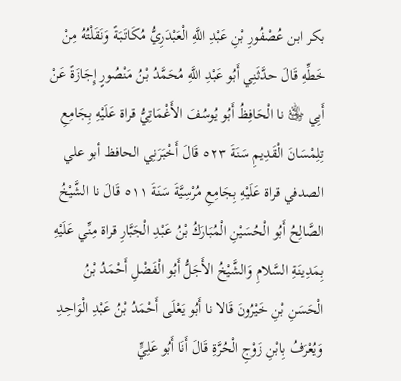بكر ابن عُصْفُورِ بْنِ عَبْدِ اللَّهِ الْعَبْدَرِيُّ مُكَاتَبَةً وَنَقَلْتُهُ مِنْ خَطِّهِ قَالَ حدَّثَنِي أَبُو عَبْدِ اللَّهِ مُحَمَّدُ بْنُ مَنْصُورٍ إِجَازَةً عَنْ أَبِي ﵁ نا الْحَافِظُ أَبُو يُوسُفَ الأَغْمَاتِيُّ قراة عَلَيْهِ بِجَامِعِ تِلِمْسَانَ الْقَدِيمِ سَنَةَ ٥٢٣ قَالَ أَخْبَرَنِي الحافظ أبو علي الصدفي قراة عَلَيْهِ بِجَامِعِ مُرْسِيَّةَ سَنَةَ ٥١١ قَالَ نا الشَّيْخُ الصَّالِحُ أَبُو الْحُسَيْنِ الْمُبَارَكُ بْنُ عَبْدِ الْجَبَّارِ قراة مِنِّي عَلَيْهِ بِمَدِينَةِ السَّلامِ وَالشَّيْخُ الأَجَلُّ أَبُو الْفَضْلِ أَحْمَدُ بْنُ الْحَسَنِ بْنِ خَيْرُونَ قَالا نا أَبُو يَعْلَى أَحْمَدُ بْنُ عَبْدِ الْوَاحِدِ وَيُعْرَفُ بِابْنِ زَوْجِ الْحُرَّةِ قَالَ أَنَا أَبُو عَلِيٍّ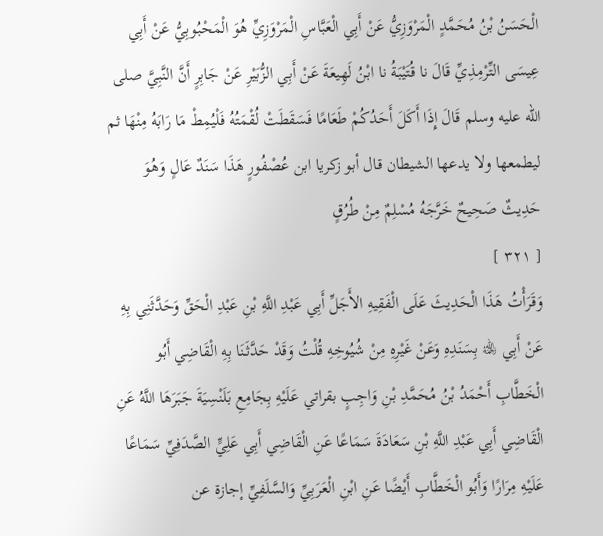الْحَسَنُ بْنُ مُحَمَّدٍ الْمَرْوَزِيُّ عَنْ أَبِي الْعَبَّاسِ الْمَرْوَزِيِّ هُوَ الْمَحْبُوبِيُّ عَنْ أَبِي عِيسَى التِّرْمِذِيِّ قَالَ نا قُتَيْبَةُ نا ابْنُ لَهِيعَةَ عَنْ أَبِي الزُّبَيْرِ عَنْ جَابِرٍ أَنَّ النَّبِيَّ صلى الله عليه وسلم قَالَ إِذَا أَكَلَ أَحَدُكُمْ طَعَامًا فَسَقَطَتْ لُقْمَتُهُ فَلْيُمِطْ مَا رَابَهُ مِنْهَا ثم ليطمعها ولا يدعها الشيطان قال أبو زكريا ابن عُصْفُورٍ هَذَا سَنَدٌ عَالٍ وَهُوَ حَدِيثٌ صَحِيحٌ خَرَّجَهُ مُسْلِمٌ مِنْ طُرُقٍ
[ ٣٢١ ]
وَقَرَأْتُ هَذَا الْحَدِيثَ عَلَى الْفَقِيهِ الأَجَلِّ أَبِي عَبْدِ اللَّهِ بْنِ عَبْدِ الْحَقِّ وَحَدَّثَنِي بِهِ عَنْ أَبِي ﵀ بِسَنَدِهِ وَعَنْ غَيْرِهِ مِنْ شُيُوخِهِ قُلْتُ وَقَدْ حَدَّثَنَا بِهِ الْقَاضِي أَبُو الْخَطَّابِ أَحْمَدُ بْنُ مُحَمَّدِ بْنِ وَاجِبٍ بقراتي عَلَيْهِ بِجَامِعِ بَلَنْسِيَةَ جَبَرَهَا اللَّهُ عَنِ الْقَاضِي أَبِي عَبْدِ اللَّهِ بْنِ سَعَادَةَ سَمَاعًا عَنِ الْقَاضِي أَبِي عَلِيٍّ الصَّدَفِيِّ سَمَاعًا عَلَيْهِ مِرَارًا وَأَبُو الْخَطَّابِ أَيْضًا عَنِ ابْنِ الْعَرَبِيِّ وَالسَّلَفِيِّ إجازة عن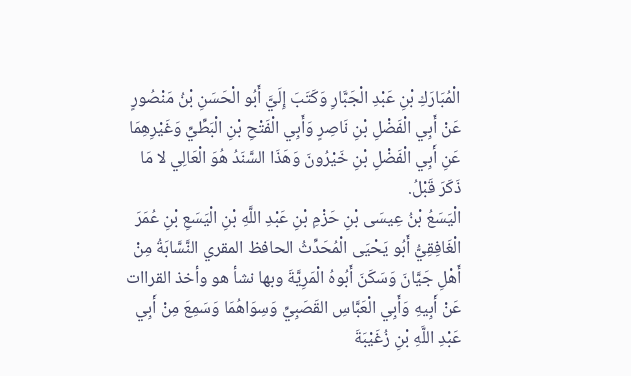الْمُبَارَكِ بْنِ عَبْدِ الْجَبَّارِ وَكَتَبَ إِلَيَّ أَبُو الْحَسَنِ بْنُ مَنْصُورٍ عَنْ أَبِي الْفَضْلِ بْنِ نَاصِرٍ وَأَبِي الْفَتْحِ بْنِ الْبَطِّيِّ وَغَيْرِهِمَا عَنِ أَبِي الْفَضْلِ بْنِ خَيْرُونَ وَهَذَا السَّنَدُ هُوَ الْعَالِي لا مَا ذَكَرَ قَبْلُ.
الْيَسَعُ بْنُ عِيسَى بْنِ حَزْمِ بْنِ عَبْدِ اللَّهِ بْنِ الْيَسَعِ بْنِ عُمَرَ الْغَافِقِيُّ أَبُو يَحْيَى الْمُحَدِّثُ الحافظ المقري النَّسَّابَةُ مِنْ أَهْلِ جَيَّانَ وَسَكَنَ أَبُوهُ الْمَرِيَّةَ وبها نشأ هو وأخذ القراات عَنْ أَبِيهِ وَأَبِي الْعَبَّاسِ القَصَبِيِّ وَسِوَاهُمَا وَسَمِعَ مِنْ أَبِي عَبْدِ اللَّهِ بْنِ زُغَيْبَةَ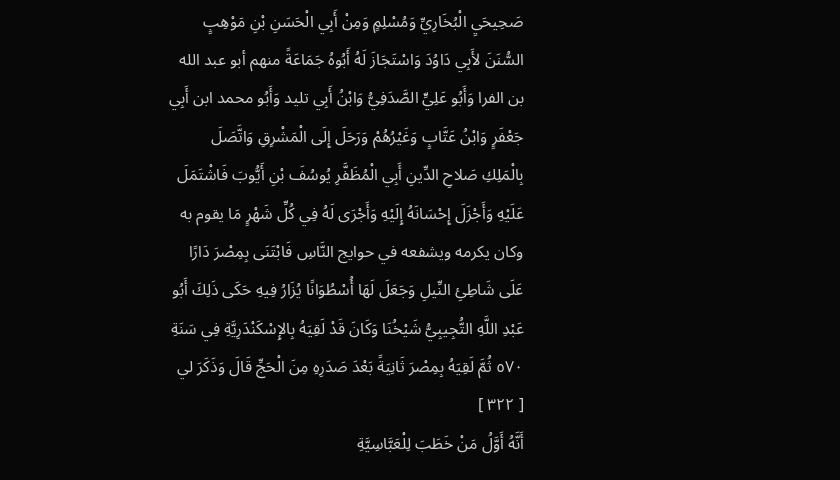صَحِيحَيِ الْبُخَارِيِّ وَمُسْلِمٍ وَمِنْ أَبِي الْحَسَنِ بْنِ مَوْهِبٍ السُّنَنَ لأَبِي دَاوُدَ وَاسْتَجَازَ لَهُ أَبُوهُ جَمَاعَةً منهم أبو عبد الله بن الفرا وَأَبُو عَلِيٍّ الصَّدَفِيُّ وَابْنُ أَبِي تليد وَأَبُو محمد ابن أَبِي جَعْفَرٍ وَابْنُ عَتَّابٍ وَغَيْرُهُمْ وَرَحَلَ إِلَى الْمَشْرِقِ وَاتَّصَلَ بِالْمَلِكِ صَلاحِ الدِّينِ أَبِي الْمُظَفَّرِ يُوسُفَ بْنِ أَيُّوبَ فَاشْتَمَلَ عَلَيْهِ وَأَجْزَلَ إِحْسَانَهُ إِلَيْهِ وَأَجْرَى لَهُ فِي كُلِّ شَهْرٍ مَا يقوم به وكان يكرمه ويشفعه في حوايج النَّاسِ فَابْتَنَى بِمِصْرَ دَارًا عَلَى شَاطِئِ النِّيلِ وَجَعَلَ لَهَا أُسْطُوَانًا يُزَارُ فِيهِ حَكَى ذَلِكَ أَبُو عَبْدِ اللَّهِ التُّجِيبِيُّ شَيْخُنَا وَكَانَ قَدْ لَقِيَهُ بِالإِسْكَنْدَرِيَّةِ فِي سَنَةِ ٥٧٠ ثُمَّ لَقِيَهُ بِمِصْرَ ثَانِيَةً بَعْدَ صَدَرِهِ مِنَ الْحَجِّ قَالَ وَذَكَرَ لي
[ ٣٢٢ ]
أَنَّهُ أَوَّلُ مَنْ خَطَبَ لِلْعَبَّاسِيَّةِ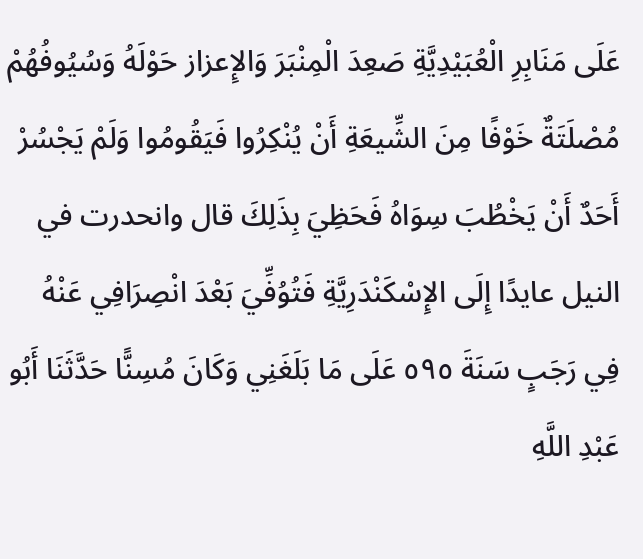عَلَى مَنَابِرِ الْعُبَيْدِيَّةِ صَعِدَ الْمِنْبَرَ وَالإِعزاز حَوْلَهُ وَسُيُوفُهُمْ مُصْلَتَةٌ خَوْفًا مِنَ الشِّيعَةِ أَنْ يُنْكِرُوا فَيَقُومُوا وَلَمْ يَجْسُرْ أَحَدٌ أَنْ يَخْطُبَ سِوَاهُ فَحَظِيَ بِذَلِكَ قال وانحدرت في النيل عايدًا إِلَى الإِسْكَنْدَرِيَّةِ فَتُوُفِّيَ بَعْدَ انْصِرَافِي عَنْهُ فِي رَجَبٍ سَنَةَ ٥٩٥ عَلَى مَا بَلَغَنِي وَكَانَ مُسِنًّا حَدَّثَنَا أَبُو عَبْدِ اللَّهِ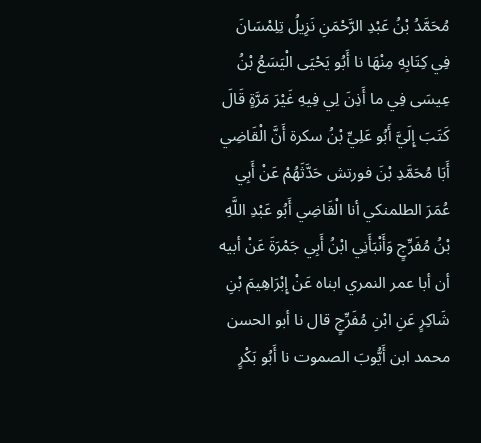مُحَمَّدُ بْنُ عَبْدِ الرَّحْمَنِ نَزِيلُ تِلِمْسَانَ فِي كِتَابِهِ مِنْهَا نا أَبُو يَحْيَى الْيَسَعُ بْنُ عِيسَى فِي ما أَذِنَ لِي فِيهِ غَيْرَ مَرَّةٍ قَالَ كَتَبَ إِلَيَّ أَبُو عَلِيِّ بْنُ سكرة أَنَّ الْقَاضِي أَبَا مُحَمَّدِ بْنَ فورتش حَدَّثَهُمْ عَنْ أَبِي عُمَرَ الطلمنكي أنا الْقَاضِي أَبُو عَبْدِ اللَّهِ بْنُ مُفَرِّجٍ وَأَنْبَأَنِي ابْنُ أَبِي جَمْرَةَ عَنْ أبيه أن أبا عمر النمري ابناه عَنْ إِبْرَاهِيمَ بْنِ شَاكِرٍ عَنِ ابْنِ مُفَرِّجٍ قال نا أبو الحسن محمد ابن أَيُّوبَ الصموت نا أَبُو بَكْرٍ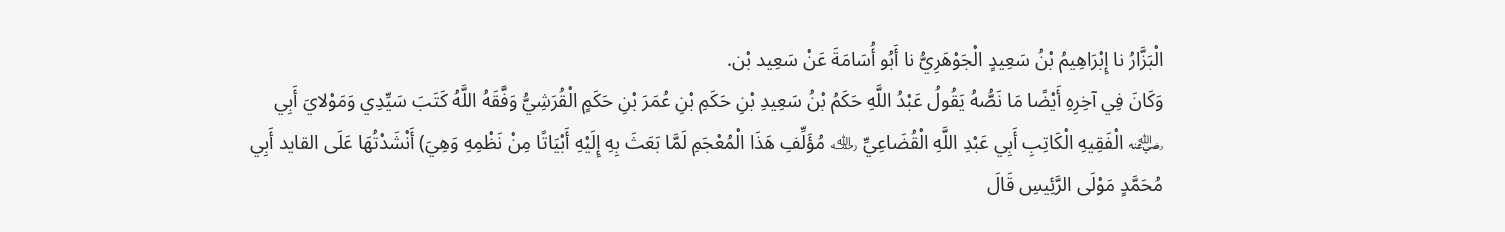الْبَزَّارُ نا إِبْرَاهِيمُ بْنُ سَعِيدٍ الْجَوْهَرِيُّ نا أَبُو أُسَامَةَ عَنْ سَعِيد بْن.
وَكَانَ فِي آخِرِهِ أَيْضًا مَا نَصُّهُ يَقُولُ عَبْدُ اللَّهِ حَكَمُ بْنُ سَعِيدِ بْنِ حَكَمِ بْنِ عُمَرَ بْنِ حَكَمٍ الْقُرَشِيُّ وَفَّقَهُ اللَّهُ كَتَبَ سَيِّدِي وَمَوْلايَ أَبِي ﵁ الْفَقِيهِ الْكَاتِبِ أَبِي عَبْدِ اللَّهِ الْقُضَاعِيِّ ﵀ مُؤَلِّفِ هَذَا الْمُعْجَمِ لَمَّا بَعَثَ بِهِ إِلَيْهِ أَبْيَاتًا مِنْ نَظْمِهِ وَهِيَ) أَنْشَدْتُهَا عَلَى القايد أَبِي مُحَمَّدٍ مَوْلَى الرَّئِيسِ قَالَ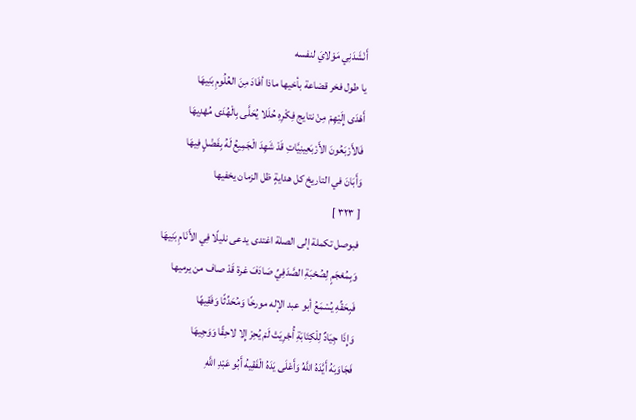أَنْشَدَنِي مَوْلايَ لنفسه
يا طول فخر قضاعة بأخيها ماذا أفَادَ مِنَ العُلُومِ بَنِيهَا
أَهْدَى إِلَيْهِمْ مِنْ نتايج فِكْرِهِ حُلَلا يُحَلَّى بِالْهُدَى مُهْدِيهَا
فَالأَرْبَعُونَ الأَرْبَعِينِيَّاتِ قَدْ شَهِدَ الْجَمِيعُ لَهُ بِفَضْلٍ فِيهَا
وَأَبَانَ في التاريخ كل هدايةٍ ظل الزمان يخفيها
[ ٣٢٣ ]
فبوصل تكملة إلى الصلة اغتدى يدعى نليلًا فِي الأَنَامِ بَنِيهَا
وَبِمُعْجَمٍ لِصُحْبَةِ الصَّدَفِيِّ صَادَفَ غرة قَدْ صاف من يرميها
فَبِحَقِّهِ يُسْمَعُ أبو عبد الإله مورخًا وَمُحَدِّثًا وَفَقِيهًا
وَإِذَا جِيَادٌ لِلْكِتَابَةِ أُجْرِيَتْ لَمْ يُحِرْ إِلا لاحِقًا وَوَجِيهَا
فَجَاوَبَهُ أَيَّدَهُ اللَّهُ وَأَعْلَى يَدَهُ الْفَقِيهُ أَبُو عَبْدِ اللَّهِ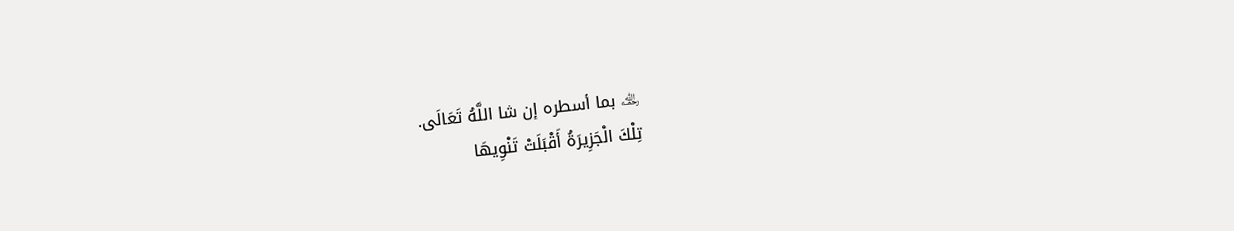﵀ بما أسطره إن شا اللَّهُ تَعَالَى.
تِلْكَ الْجَزِيرَةُ أَقْبَلَتْ تَنْوِيهَا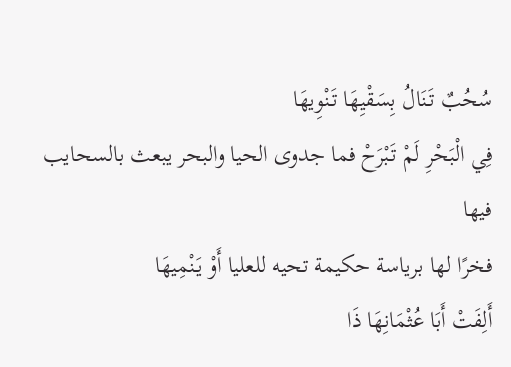سُحُبٌ تَنَالُ بِسَقْيِهَا تَنْوِيهَا
فِي الْبَحْرِ لَمْ تَبْرَحْ فما جدوى الحيا والبحر يبعث بالسحايب فيها
فخرًا لها برياسة حكيمة تحيه للعليا أَوْ يَنْمِيهَا
أَلِفَتْ أَبَا عُثْمَانِهَا ذَا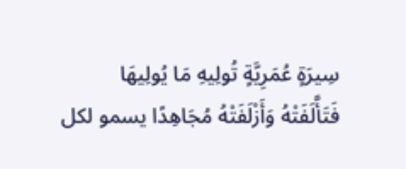سِيرَةٍ عُمَرِيَّةٍ تُولِيهِ مَا يُولِيهَا
فَتَأَّلَفَتْهُ وَأَزْلَفَتْهُ مُجَاهِدًا يسمو لكل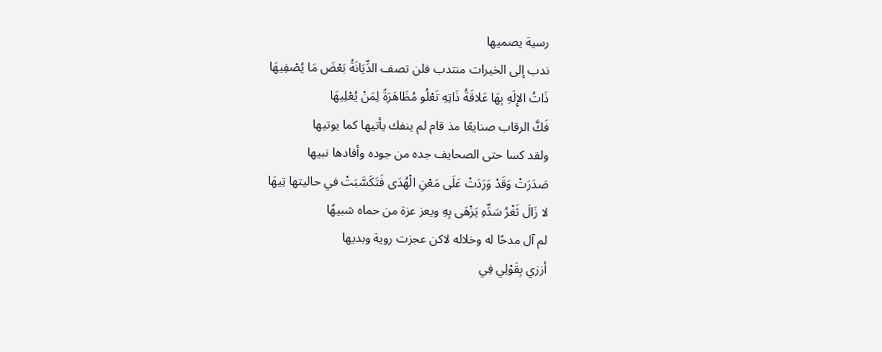رسية يصميها
ندب إلى الخيرات منتدب فلن تصف الدِّيَانَةُ بَعْضَ مَا يُصْفِيهَا
ذَاتُ الإِلَهِ بِهَا عَلاقَةُ ذَاتِهِ تَعْلُو مُظَاهَرَةً لِمَنْ يُعْلِيهَا
فَكَّ الرقاب صنايعًا مذ قام لم ينفك يأتيها كما يوتيها
ولقد كسا حتى الصحايف جده من جوده وأفادها نبيها
صَدَرَتْ وَقَدْ وَرَدَتْ عَلَى مَعْنِ الْهُدَى فَتَكَسَّبَتْ في حاليتها تِيهَا
لا زَالَ ثَغْرُ سَدِّهِ يَزْهَى بِهِ ويعز عزة من حماه شبيهًا
لم آل مدحًا له وخلاله لاكن عجزت روية وبديها
أززي بِقَوْلِي فِي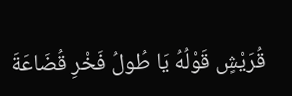قُرَيْشٍ قَوْلُهُ يَا طُولُ فَخْرِ قُضَاعَةَ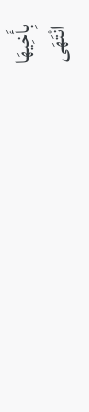بِأَخِيهَا
انْتَهَى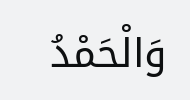وَالْحَمْدُ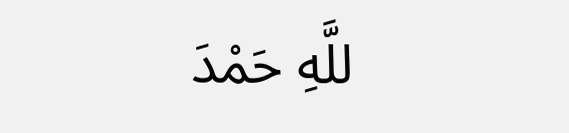للَّهِ حَمْدَ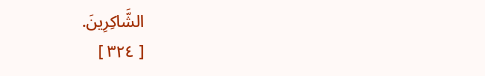الشَّاكِرِينَ.
[ ٣٢٤ ]